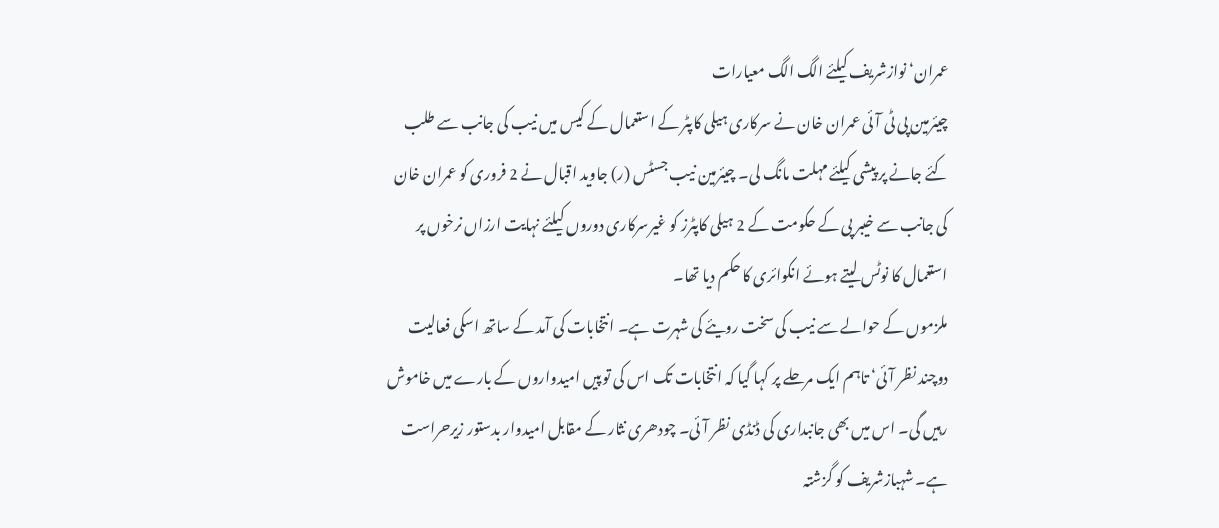عمران‘ نوازشریف کیلئے الگ الگ معیارات
چیئرمین پی ٹی آئی عمران خان نے سرکاری ہیلی کاپٹر کے استعمال کے کیس میں نیب کی جانب سے طلب کئے جانے پر پیشی کیلئے مہلت مانگ لی۔ چیئرمین نیب جسٹس (ر) جاوید اقبال نے 2 فروری کو عمران خان کی جانب سے خیبر پی کے حکومت کے 2 ہیلی کاپٹرز کو غیرسرکاری دوروں کیلئے نہایت ارزاں نرخوں پر استعمال کا نوٹس لیتے ہوئے انکوائری کا حکم دیا تھا۔
ملزموں کے حوالے سے نیب کی سخت رویئے کی شہرت ہے۔ انتخابات کی آمد کے ساتھ اسکی فعالیت دوچند نظر آئی‘ تاہم ایک مرحلے پر کہا گیا کہ انتخابات تک اس کی توپیں امیدواروں کے بارے میں خاموش رہیں گی۔ اس میں بھی جانبداری کی ڈنڈی نظر آئی۔ چودھری نثار کے مقابل امیدوار بدستور زیرحراست ہے۔ شہبازشریف کو گزشتہ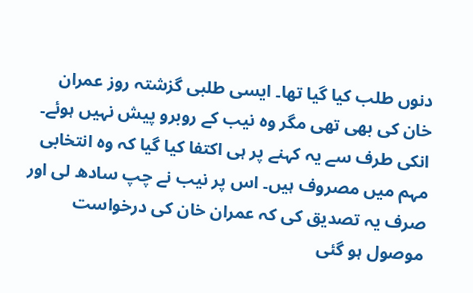دنوں طلب کیا گیا تھا۔ ایسی طلبی گزشتہ روز عمران خان کی بھی تھی مگر وہ نیب کے روبرو پیش نہیں ہوئے۔ انکی طرف سے یہ کہنے پر ہی اکتفا کیا گیا کہ وہ انتخابی مہم میں مصروف ہیں۔ اس پر نیب نے چپ سادھ لی اور صرف یہ تصدیق کی کہ عمران خان کی درخواست موصول ہو گئی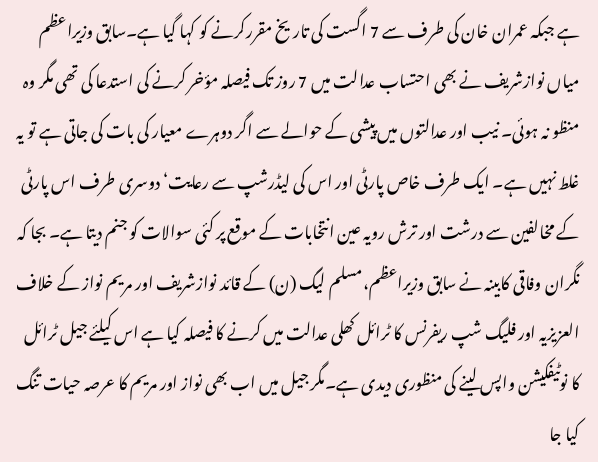ہے جبکہ عمران خان کی طرف سے 7 اگست کی تاریخ مقررکرنے کو کہا گیا ہے۔سابق وزیراعظم میاں نوازشریف نے بھی احتساب عدالت میں 7 روز تک فیصلہ مؤخر کرنے کی استدعا کی تھی مگر وہ منظو نہ ہوئی۔ نیب اور عدالتوں میں پیشی کے حوالے سے اگر دوہرے معیار کی بات کی جاتی ہے تو یہ غلط نہیں ہے۔ ایک طرف خاص پارٹی اور اس کی لیڈرشپ سے رعایت‘ دوسری طرف اس پارٹی کے مخالفین سے درشت اور ترش رویہ عین انتخابات کے موقع پر کئی سوالات کو جنم دیتا ہے۔ بجا کہ نگران وفاقی کابینہ نے سابق وزیراعظم، مسلم لیگ (ن) کے قائد نوازشریف اور مریم نواز کے خلاف العزیزیہ اور فلیگ شپ ریفرنس کا ٹرائل کھلی عدالت میں کرنے کا فیصلہ کیا ہے اس کیلئے جیل ٹرائل کا نوٹیفکیشن واپس لینے کی منظوری دیدی ہے۔مگر جیل میں اب بھی نواز اور مریم کا عرصہ حیات تنگ کیا جا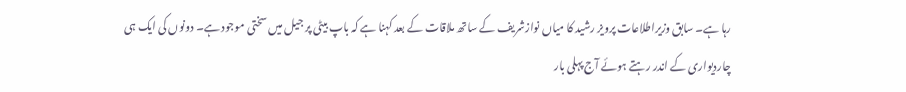رہا ہے۔ سابق وزیراطلاعات پرویز رشید کا میاں نوازشریف کے ساتھ ملاقات کے بعد کہنا ہے کہ باپ بیٹی پر جیل میں سختی موجود ہے۔ دونوں کی ایک ہی چاردیواری کے اندر رہتے ہوئے آج پہلی بار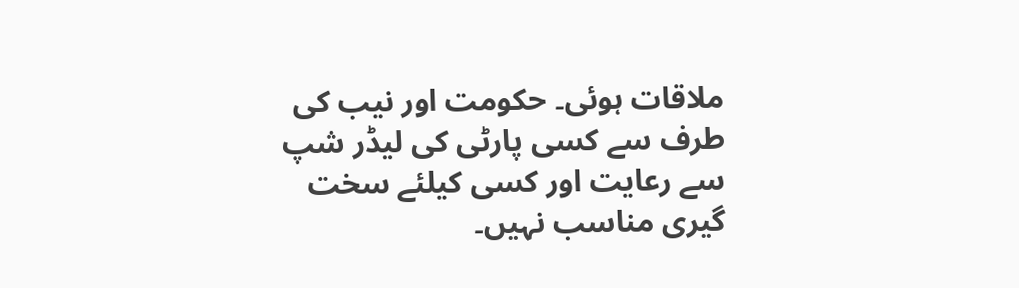ملاقات ہوئی۔ حکومت اور نیب کی طرف سے کسی پارٹی کی لیڈر شپ سے رعایت اور کسی کیلئے سخت گیری مناسب نہیں۔